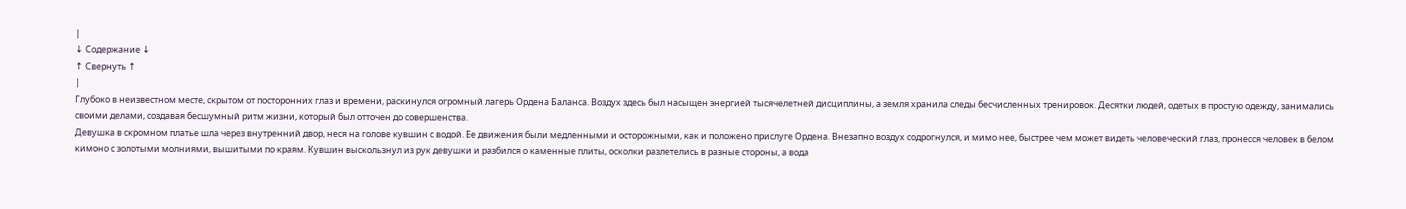|
↓ Содержание ↓
↑ Свернуть ↑
|
Глубоко в неизвестном месте, скрытом от посторонних глаз и времени, раскинулся огромный лагерь Ордена Баланса. Воздух здесь был насыщен энергией тысячелетней дисциплины, а земля хранила следы бесчисленных тренировок. Десятки людей, одетых в простую одежду, занимались своими делами, создавая бесшумный ритм жизни, который был отточен до совершенства.
Девушка в скромном платье шла через внутренний двор, неся на голове кувшин с водой. Ее движения были медленными и осторожными, как и положено прислуге Ордена. Внезапно воздух содрогнулся, и мимо нее, быстрее чем может видеть человеческий глаз, пронесся человек в белом кимоно с золотыми молниями, вышитыми по краям. Кувшин выскользнул из рук девушки и разбился о каменные плиты, осколки разлетелись в разные стороны, а вода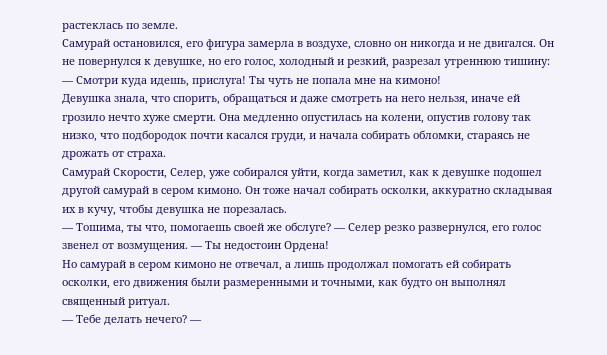растеклась по земле.
Самурай остановился, его фигура замерла в воздухе, словно он никогда и не двигался. Он не повернулся к девушке, но его голос, холодный и резкий, разрезал утреннюю тишину:
— Смотри куда идешь, прислуга! Ты чуть не попала мне на кимоно!
Девушка знала, что спорить, обращаться и даже смотреть на него нельзя, иначе ей грозило нечто хуже смерти. Она медленно опустилась на колени, опустив голову так низко, что подбородок почти касался груди, и начала собирать обломки, стараясь не дрожать от страха.
Самурай Скорости, Селер, уже собирался уйти, когда заметил, как к девушке подошел другой самурай в сером кимоно. Он тоже начал собирать осколки, аккуратно складывая их в кучу, чтобы девушка не порезалась.
— Тошима, ты что, помогаешь своей же обслуге? — Селер резко развернулся, его голос звенел от возмущения. — Ты недостоин Ордена!
Но самурай в сером кимоно не отвечал, а лишь продолжал помогать ей собирать осколки, его движения были размеренными и точными, как будто он выполнял священный ритуал.
— Тебе делать нечего? —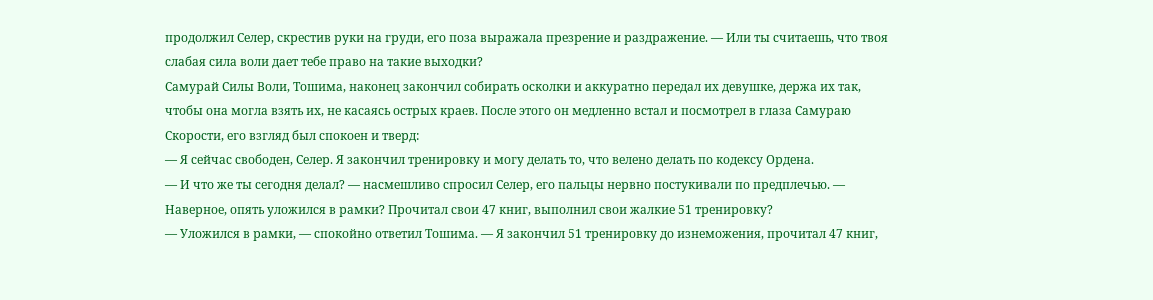продолжил Селер, скрестив руки на груди, его поза выражала презрение и раздражение. — Или ты считаешь, что твоя слабая сила воли дает тебе право на такие выходки?
Самурай Силы Воли, Тошима, наконец закончил собирать осколки и аккуратно передал их девушке, держа их так, чтобы она могла взять их, не касаясь острых краев. После этого он медленно встал и посмотрел в глаза Самураю Скорости, его взгляд был спокоен и тверд:
— Я сейчас свободен, Селер. Я закончил тренировку и могу делать то, что велено делать по кодексу Ордена.
— И что же ты сегодня делал? — насмешливо спросил Селер, его пальцы нервно постукивали по предплечью. — Наверное, опять уложился в рамки? Прочитал свои 47 книг, выполнил свои жалкие 51 тренировку?
— Уложился в рамки, — спокойно ответил Тошима. — Я закончил 51 тренировку до изнеможения, прочитал 47 книг,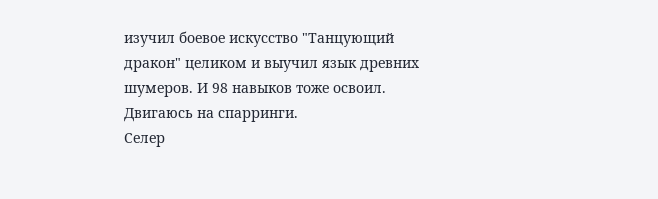изучил боевое искусство "Танцующий дракон" целиком и выучил язык древних шумеров. И 98 навыков тоже освоил. Двигаюсь на спарринги.
Селер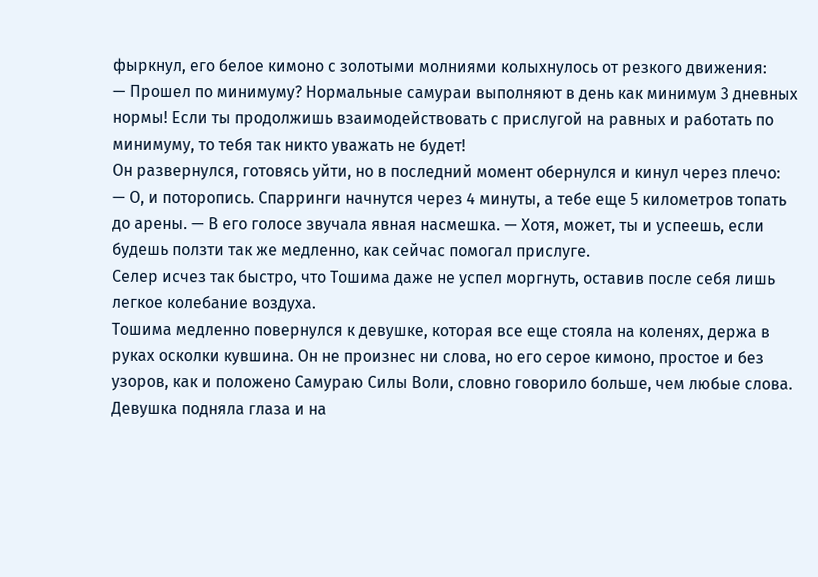фыркнул, его белое кимоно с золотыми молниями колыхнулось от резкого движения:
— Прошел по минимуму? Нормальные самураи выполняют в день как минимум 3 дневных нормы! Если ты продолжишь взаимодействовать с прислугой на равных и работать по минимуму, то тебя так никто уважать не будет!
Он развернулся, готовясь уйти, но в последний момент обернулся и кинул через плечо:
— О, и поторопись. Спарринги начнутся через 4 минуты, а тебе еще 5 километров топать до арены. — В его голосе звучала явная насмешка. — Хотя, может, ты и успеешь, если будешь ползти так же медленно, как сейчас помогал прислуге.
Селер исчез так быстро, что Тошима даже не успел моргнуть, оставив после себя лишь легкое колебание воздуха.
Тошима медленно повернулся к девушке, которая все еще стояла на коленях, держа в руках осколки кувшина. Он не произнес ни слова, но его серое кимоно, простое и без узоров, как и положено Самураю Силы Воли, словно говорило больше, чем любые слова. Девушка подняла глаза и на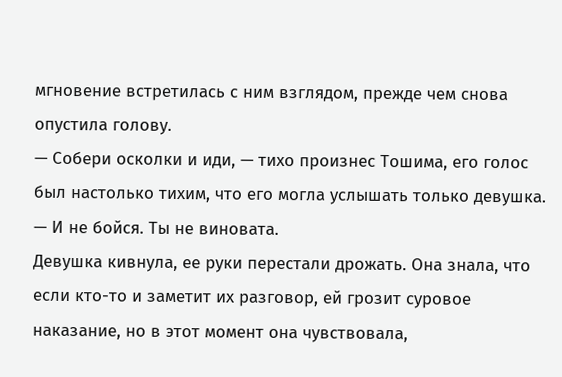мгновение встретилась с ним взглядом, прежде чем снова опустила голову.
— Собери осколки и иди, — тихо произнес Тошима, его голос был настолько тихим, что его могла услышать только девушка. — И не бойся. Ты не виновата.
Девушка кивнула, ее руки перестали дрожать. Она знала, что если кто-то и заметит их разговор, ей грозит суровое наказание, но в этот момент она чувствовала,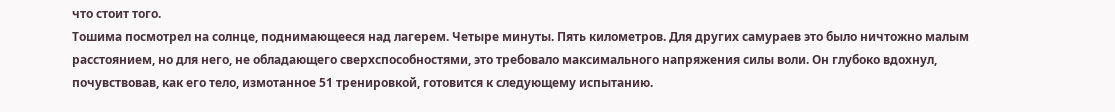что стоит того.
Тошима посмотрел на солнце, поднимающееся над лагерем. Четыре минуты. Пять километров. Для других самураев это было ничтожно малым расстоянием, но для него, не обладающего сверхспособностями, это требовало максимального напряжения силы воли. Он глубоко вдохнул, почувствовав, как его тело, измотанное 51 тренировкой, готовится к следующему испытанию.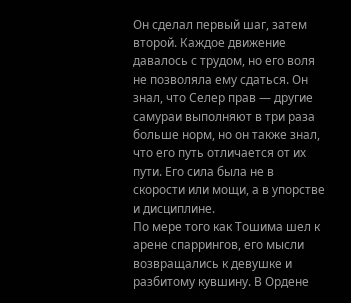Он сделал первый шаг, затем второй. Каждое движение давалось с трудом, но его воля не позволяла ему сдаться. Он знал, что Селер прав — другие самураи выполняют в три раза больше норм, но он также знал, что его путь отличается от их пути. Его сила была не в скорости или мощи, а в упорстве и дисциплине.
По мере того как Тошима шел к арене спаррингов, его мысли возвращались к девушке и разбитому кувшину. В Ордене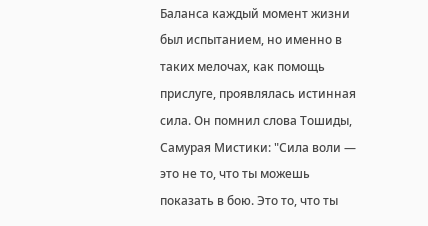Баланса каждый момент жизни был испытанием, но именно в таких мелочах, как помощь прислуге, проявлялась истинная сила. Он помнил слова Тошиды, Самурая Мистики: "Сила воли — это не то, что ты можешь показать в бою. Это то, что ты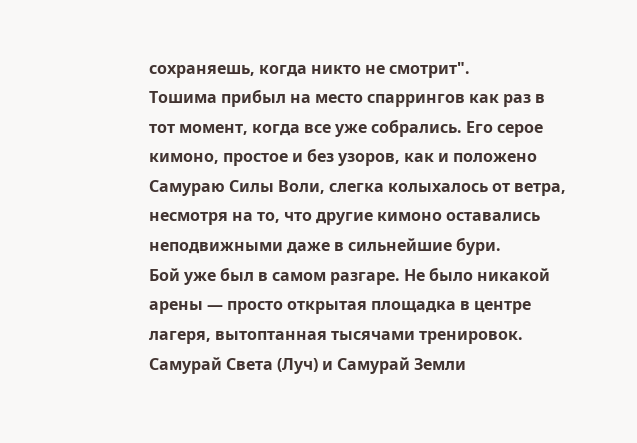сохраняешь, когда никто не смотрит".
Тошима прибыл на место спаррингов как раз в тот момент, когда все уже собрались. Его серое кимоно, простое и без узоров, как и положено Самураю Силы Воли, слегка колыхалось от ветра, несмотря на то, что другие кимоно оставались неподвижными даже в сильнейшие бури.
Бой уже был в самом разгаре. Не было никакой арены — просто открытая площадка в центре лагеря, вытоптанная тысячами тренировок. Самурай Света (Луч) и Самурай Земли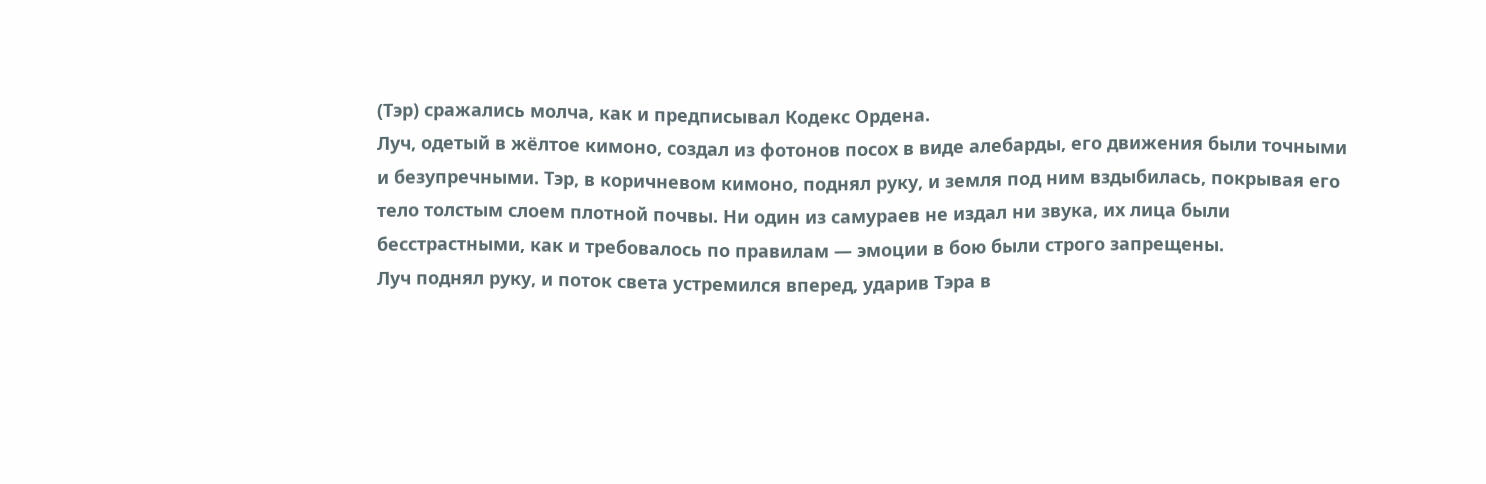(Тэр) сражались молча, как и предписывал Кодекс Ордена.
Луч, одетый в жёлтое кимоно, создал из фотонов посох в виде алебарды, его движения были точными и безупречными. Тэр, в коричневом кимоно, поднял руку, и земля под ним вздыбилась, покрывая его тело толстым слоем плотной почвы. Ни один из самураев не издал ни звука, их лица были бесстрастными, как и требовалось по правилам — эмоции в бою были строго запрещены.
Луч поднял руку, и поток света устремился вперед, ударив Тэра в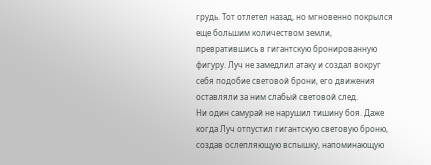грудь. Тот отлетел назад, но мгновенно покрылся еще большим количеством земли, превратившись в гигантскую бронированную фигуру. Луч не замедлил атаку и создал вокруг себя подобие световой брони, его движения оставляли за ним слабый световой след.
Ни один самурай не нарушил тишину боя. Даже когда Луч отпустил гигантскую световую броню, создав ослепляющую вспышку, напоминающую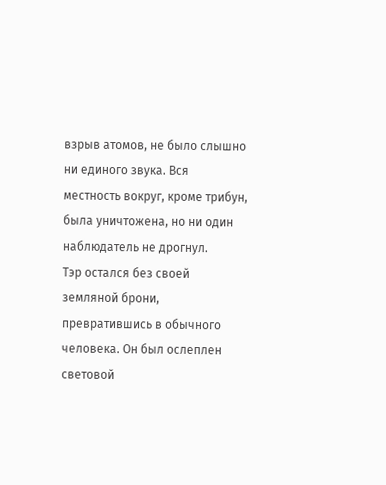взрыв атомов, не было слышно ни единого звука. Вся местность вокруг, кроме трибун, была уничтожена, но ни один наблюдатель не дрогнул.
Тэр остался без своей земляной брони, превратившись в обычного человека. Он был ослеплен световой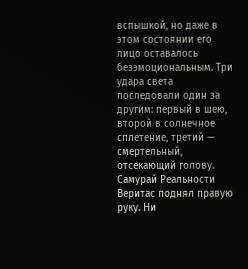вспышкой, но даже в этом состоянии его лицо оставалось безэмоциональным. Три удара света последовали один за другим: первый в шею, второй в солнечное сплетение, третий — смертельный, отсекающий голову.
Самурай Реальности Веритас поднял правую руку. Ни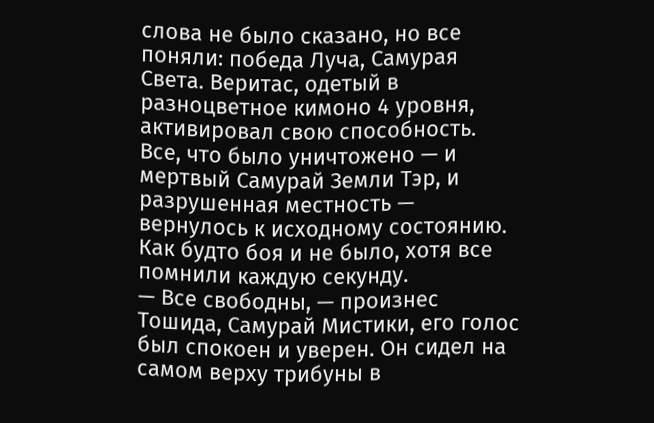слова не было сказано, но все поняли: победа Луча, Самурая Света. Веритас, одетый в разноцветное кимоно 4 уровня, активировал свою способность. Все, что было уничтожено — и мертвый Самурай Земли Тэр, и разрушенная местность — вернулось к исходному состоянию. Как будто боя и не было, хотя все помнили каждую секунду.
— Все свободны, — произнес Тошида, Самурай Мистики, его голос был спокоен и уверен. Он сидел на самом верху трибуны в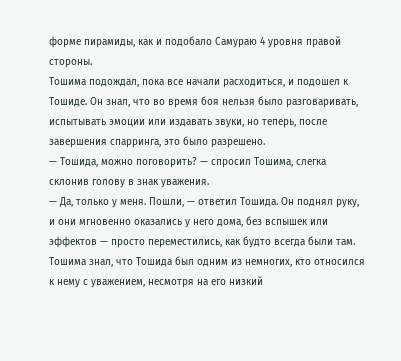форме пирамиды, как и подобало Самураю 4 уровня правой стороны.
Тошима подождал, пока все начали расходиться, и подошел к Тошиде. Он знал, что во время боя нельзя было разговаривать, испытывать эмоции или издавать звуки, но теперь, после завершения спарринга, это было разрешено.
— Тошида, можно поговорить? — спросил Тошима, слегка склонив голову в знак уважения.
— Да, только у меня. Пошли, — ответил Тошида. Он поднял руку, и они мгновенно оказались у него дома, без вспышек или эффектов — просто переместились, как будто всегда были там.
Тошима знал, что Тошида был одним из немногих, кто относился к нему с уважением, несмотря на его низкий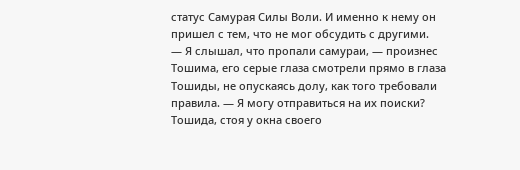статус Самурая Силы Воли. И именно к нему он пришел с тем, что не мог обсудить с другими.
— Я слышал, что пропали самураи, — произнес Тошима, его серые глаза смотрели прямо в глаза Тошиды, не опускаясь долу, как того требовали правила. — Я могу отправиться на их поиски?
Тошида, стоя у окна своего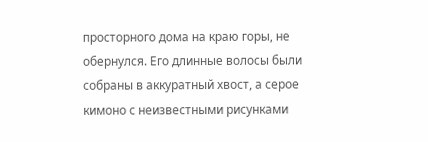просторного дома на краю горы, не обернулся. Его длинные волосы были собраны в аккуратный хвост, а серое кимоно с неизвестными рисунками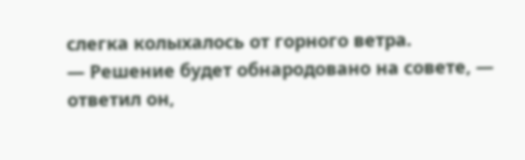слегка колыхалось от горного ветра.
— Решение будет обнародовано на совете, — ответил он,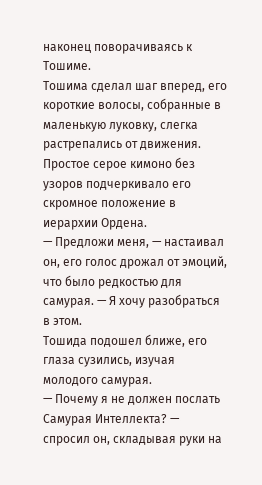наконец поворачиваясь к Тошиме.
Тошима сделал шаг вперед, его короткие волосы, собранные в маленькую луковку, слегка растрепались от движения. Простое серое кимоно без узоров подчеркивало его скромное положение в иерархии Ордена.
— Предложи меня, — настаивал он, его голос дрожал от эмоций, что было редкостью для самурая. — Я хочу разобраться в этом.
Тошида подошел ближе, его глаза сузились, изучая молодого самурая.
— Почему я не должен послать Самурая Интеллекта? — спросил он, складывая руки на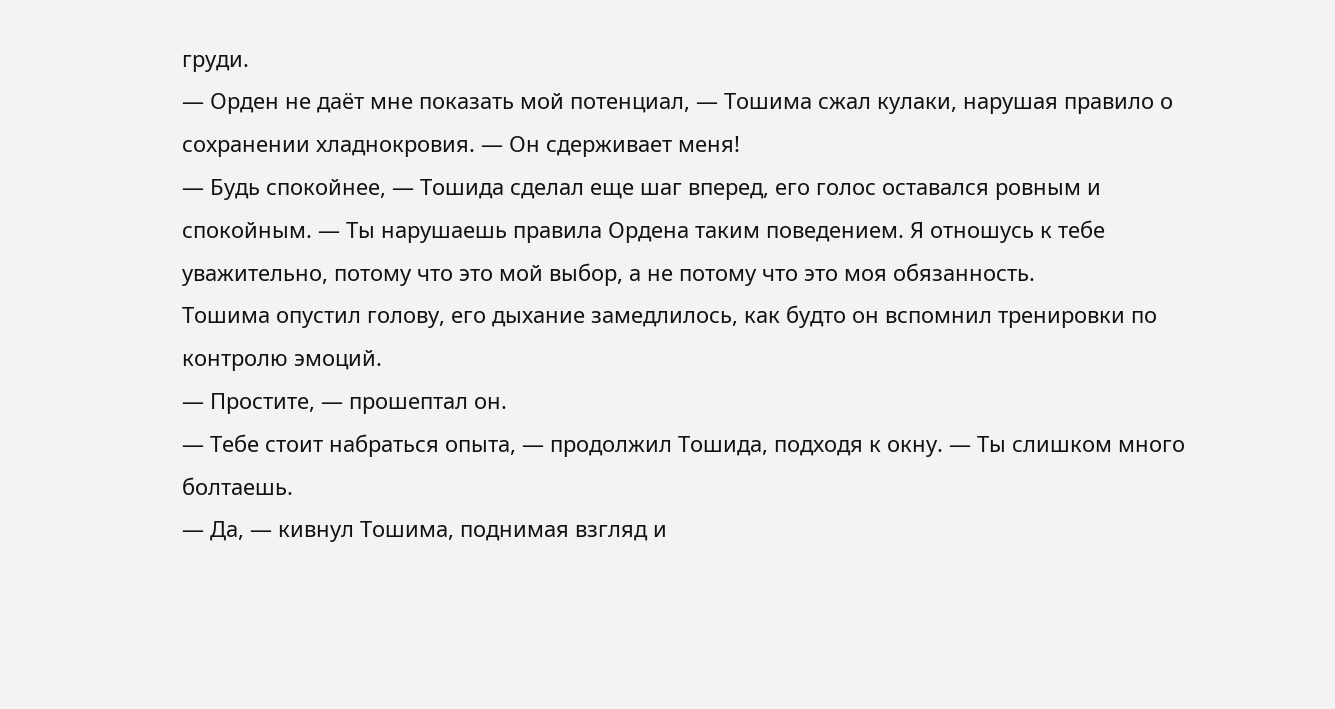груди.
— Орден не даёт мне показать мой потенциал, — Тошима сжал кулаки, нарушая правило о сохранении хладнокровия. — Он сдерживает меня!
— Будь спокойнее, — Тошида сделал еще шаг вперед, его голос оставался ровным и спокойным. — Ты нарушаешь правила Ордена таким поведением. Я отношусь к тебе уважительно, потому что это мой выбор, а не потому что это моя обязанность.
Тошима опустил голову, его дыхание замедлилось, как будто он вспомнил тренировки по контролю эмоций.
— Простите, — прошептал он.
— Тебе стоит набраться опыта, — продолжил Тошида, подходя к окну. — Ты слишком много болтаешь.
— Да, — кивнул Тошима, поднимая взгляд и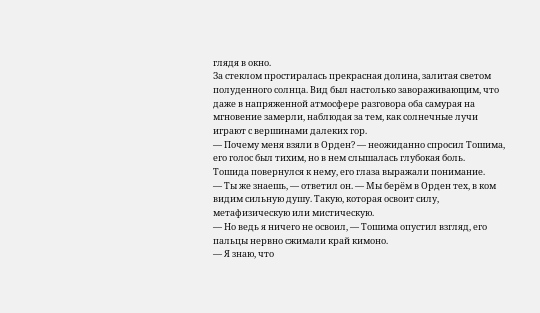глядя в окно.
За стеклом простиралась прекрасная долина, залитая светом полуденного солнца. Вид был настолько завораживающим, что даже в напряженной атмосфере разговора оба самурая на мгновение замерли, наблюдая за тем, как солнечные лучи играют с вершинами далеких гор.
— Почему меня взяли в Орден? — неожиданно спросил Тошима, его голос был тихим, но в нем слышалась глубокая боль.
Тошида повернулся к нему, его глаза выражали понимание.
— Ты же знаешь, — ответил он. — Мы берём в Орден тех, в ком видим сильную душу. Такую, которая освоит силу, метафизическую или мистическую.
— Но ведь я ничего не освоил, — Тошима опустил взгляд, его пальцы нервно сжимали край кимоно.
— Я знаю, что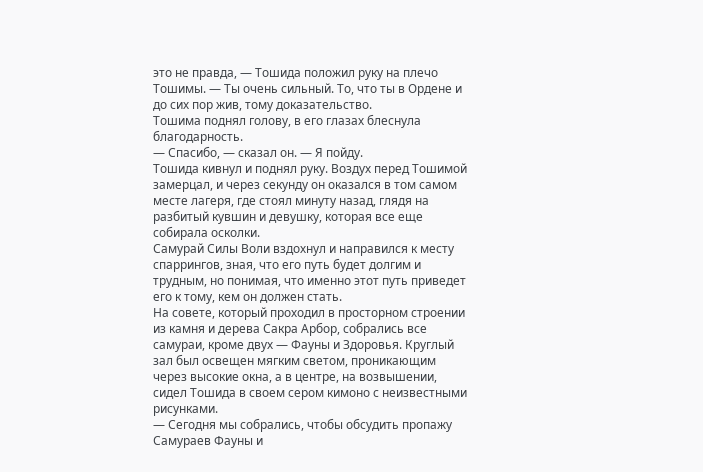это не правда, — Тошида положил руку на плечо Тошимы. — Ты очень сильный. То, что ты в Ордене и до сих пор жив, тому доказательство.
Тошима поднял голову, в его глазах блеснула благодарность.
— Спасибо, — сказал он. — Я пойду.
Тошида кивнул и поднял руку. Воздух перед Тошимой замерцал, и через секунду он оказался в том самом месте лагеря, где стоял минуту назад, глядя на разбитый кувшин и девушку, которая все еще собирала осколки.
Самурай Силы Воли вздохнул и направился к месту спаррингов, зная, что его путь будет долгим и трудным, но понимая, что именно этот путь приведет его к тому, кем он должен стать.
На совете, который проходил в просторном строении из камня и дерева Сакра Арбор, собрались все самураи, кроме двух — Фауны и Здоровья. Круглый зал был освещен мягким светом, проникающим через высокие окна, а в центре, на возвышении, сидел Тошида в своем сером кимоно с неизвестными рисунками.
— Сегодня мы собрались, чтобы обсудить пропажу Самураев Фауны и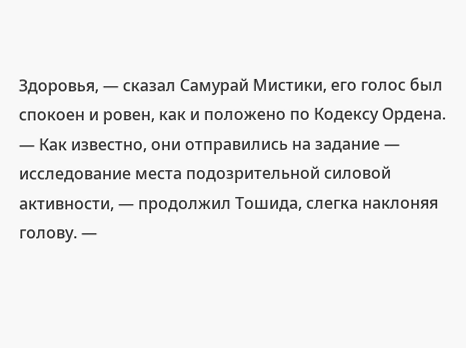Здоровья, — сказал Самурай Мистики, его голос был спокоен и ровен, как и положено по Кодексу Ордена.
— Как известно, они отправились на задание — исследование места подозрительной силовой активности, — продолжил Тошида, слегка наклоняя голову. —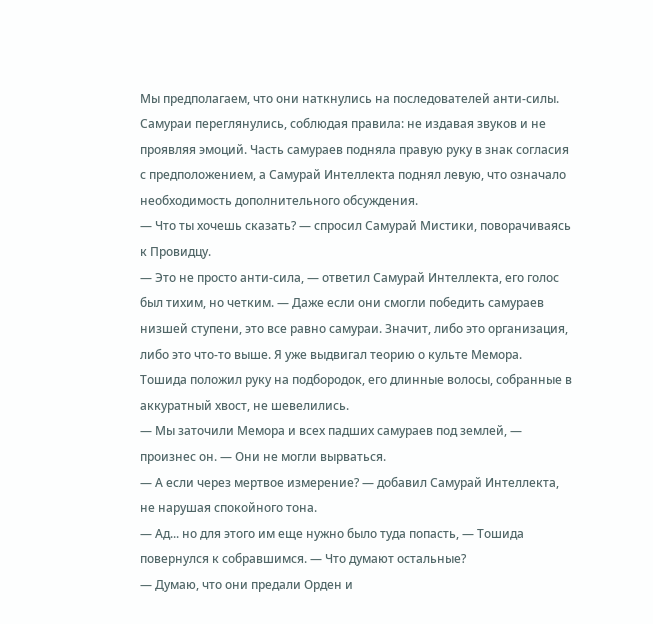Мы предполагаем, что они наткнулись на последователей анти-силы.
Самураи переглянулись, соблюдая правила: не издавая звуков и не проявляя эмоций. Часть самураев подняла правую руку в знак согласия с предположением, а Самурай Интеллекта поднял левую, что означало необходимость дополнительного обсуждения.
— Что ты хочешь сказать? — спросил Самурай Мистики, поворачиваясь к Провидцу.
— Это не просто анти-сила, — ответил Самурай Интеллекта, его голос был тихим, но четким. — Даже если они смогли победить самураев низшей ступени, это все равно самураи. Значит, либо это организация, либо это что-то выше. Я уже выдвигал теорию о культе Мемора.
Тошида положил руку на подбородок, его длинные волосы, собранные в аккуратный хвост, не шевелились.
— Мы заточили Мемора и всех падших самураев под землей, — произнес он. — Они не могли вырваться.
— А если через мертвое измерение? — добавил Самурай Интеллекта, не нарушая спокойного тона.
— Ад... но для этого им еще нужно было туда попасть, — Тошида повернулся к собравшимся. — Что думают остальные?
— Думаю, что они предали Орден и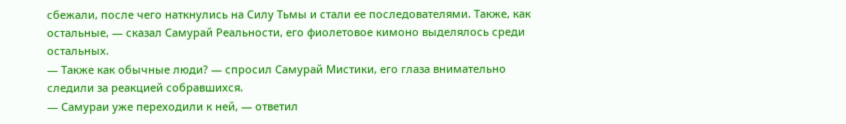сбежали, после чего наткнулись на Силу Тьмы и стали ее последователями. Также, как остальные, — сказал Самурай Реальности, его фиолетовое кимоно выделялось среди остальных.
— Также как обычные люди? — спросил Самурай Мистики, его глаза внимательно следили за реакцией собравшихся.
— Самураи уже переходили к ней, — ответил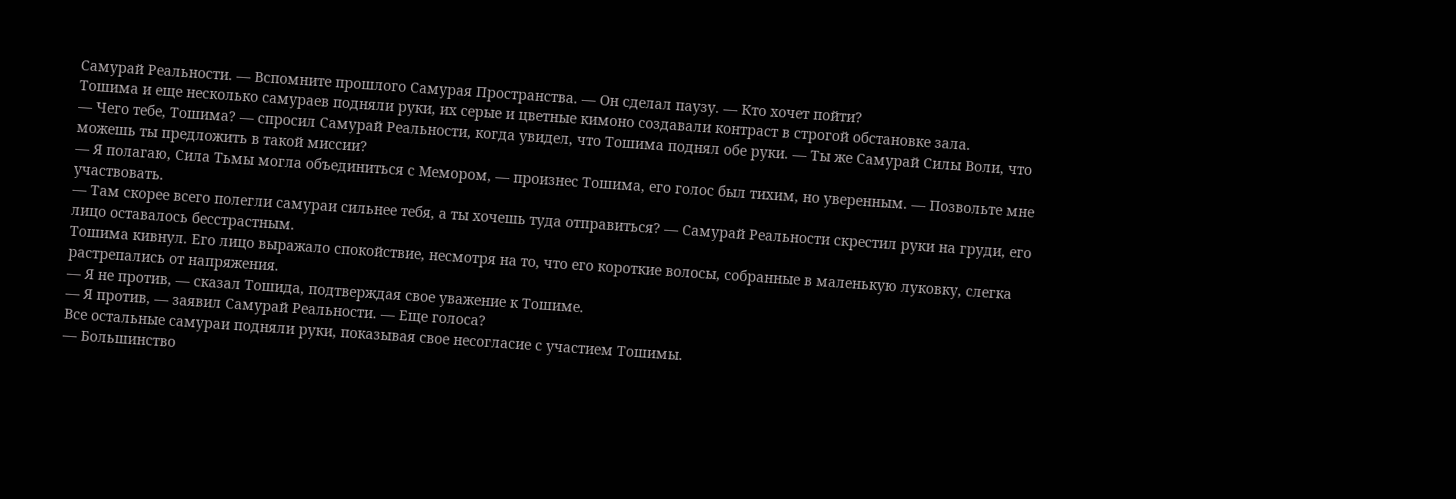Самурай Реальности. — Вспомните прошлого Самурая Пространства. — Он сделал паузу. — Кто хочет пойти?
Тошима и еще несколько самураев подняли руки, их серые и цветные кимоно создавали контраст в строгой обстановке зала.
— Чего тебе, Тошима? — спросил Самурай Реальности, когда увидел, что Тошима поднял обе руки. — Ты же Самурай Силы Воли, что можешь ты предложить в такой миссии?
— Я полагаю, Сила Тьмы могла объединиться с Мемором, — произнес Тошима, его голос был тихим, но уверенным. — Позвольте мне участвовать.
— Там скорее всего полегли самураи сильнее тебя, а ты хочешь туда отправиться? — Самурай Реальности скрестил руки на груди, его лицо оставалось бесстрастным.
Тошима кивнул. Его лицо выражало спокойствие, несмотря на то, что его короткие волосы, собранные в маленькую луковку, слегка растрепались от напряжения.
— Я не против, — сказал Тошида, подтверждая свое уважение к Тошиме.
— Я против, — заявил Самурай Реальности. — Еще голоса?
Все остальные самураи подняли руки, показывая свое несогласие с участием Тошимы.
— Большинство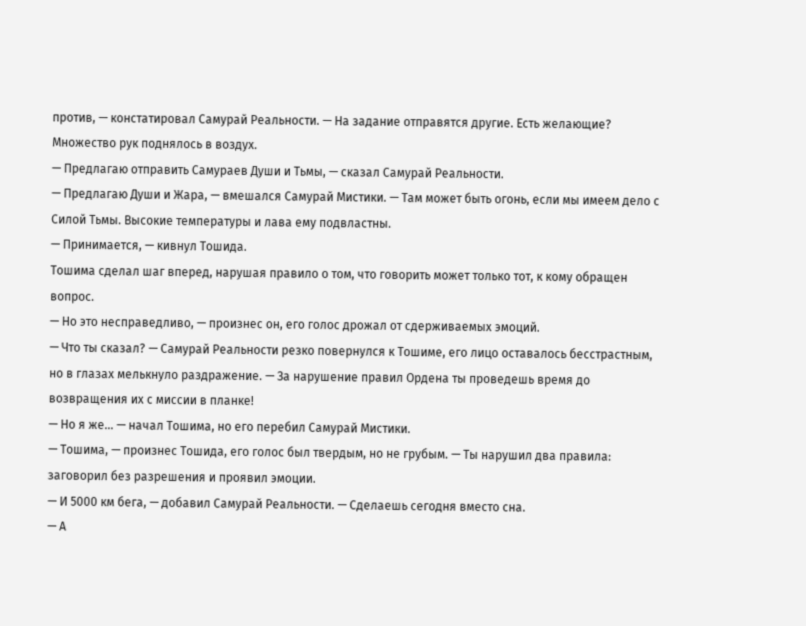против, — констатировал Самурай Реальности. — На задание отправятся другие. Есть желающие?
Множество рук поднялось в воздух.
— Предлагаю отправить Самураев Души и Тьмы, — сказал Самурай Реальности.
— Предлагаю Души и Жара, — вмешался Самурай Мистики. — Там может быть огонь, если мы имеем дело с Силой Тьмы. Высокие температуры и лава ему подвластны.
— Принимается, — кивнул Тошида.
Тошима сделал шаг вперед, нарушая правило о том, что говорить может только тот, к кому обращен вопрос.
— Но это несправедливо, — произнес он, его голос дрожал от сдерживаемых эмоций.
— Что ты сказал? — Самурай Реальности резко повернулся к Тошиме, его лицо оставалось бесстрастным, но в глазах мелькнуло раздражение. — За нарушение правил Ордена ты проведешь время до возвращения их с миссии в планке!
— Но я же... — начал Тошима, но его перебил Самурай Мистики.
— Тошима, — произнес Тошида, его голос был твердым, но не грубым. — Ты нарушил два правила: заговорил без разрешения и проявил эмоции.
— И 5000 км бега, — добавил Самурай Реальности. — Сделаешь сегодня вместо сна.
— А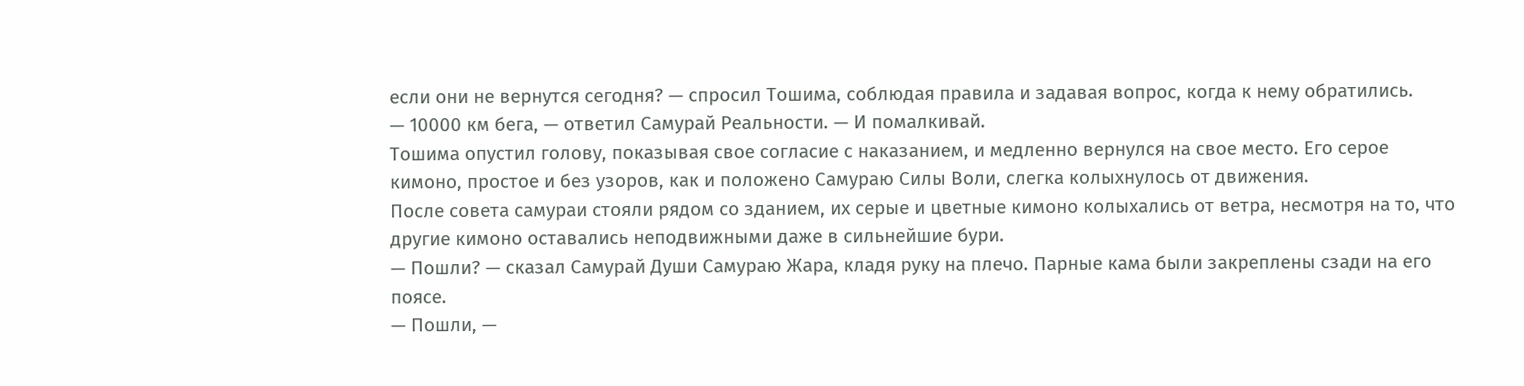если они не вернутся сегодня? — спросил Тошима, соблюдая правила и задавая вопрос, когда к нему обратились.
— 10000 км бега, — ответил Самурай Реальности. — И помалкивай.
Тошима опустил голову, показывая свое согласие с наказанием, и медленно вернулся на свое место. Его серое кимоно, простое и без узоров, как и положено Самураю Силы Воли, слегка колыхнулось от движения.
После совета самураи стояли рядом со зданием, их серые и цветные кимоно колыхались от ветра, несмотря на то, что другие кимоно оставались неподвижными даже в сильнейшие бури.
— Пошли? — сказал Самурай Души Самураю Жара, кладя руку на плечо. Парные кама были закреплены сзади на его поясе.
— Пошли, —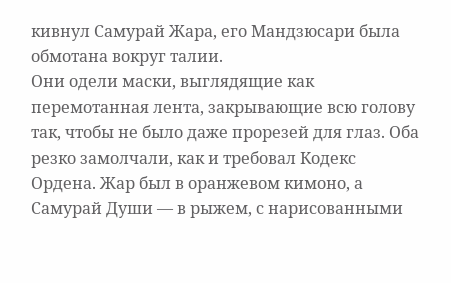кивнул Самурай Жара, его Мандзюсари была обмотана вокруг талии.
Они одели маски, выглядящие как перемотанная лента, закрывающие всю голову так, чтобы не было даже прорезей для глаз. Оба резко замолчали, как и требовал Кодекс Ордена. Жар был в оранжевом кимоно, а Самурай Души — в рыжем, с нарисованными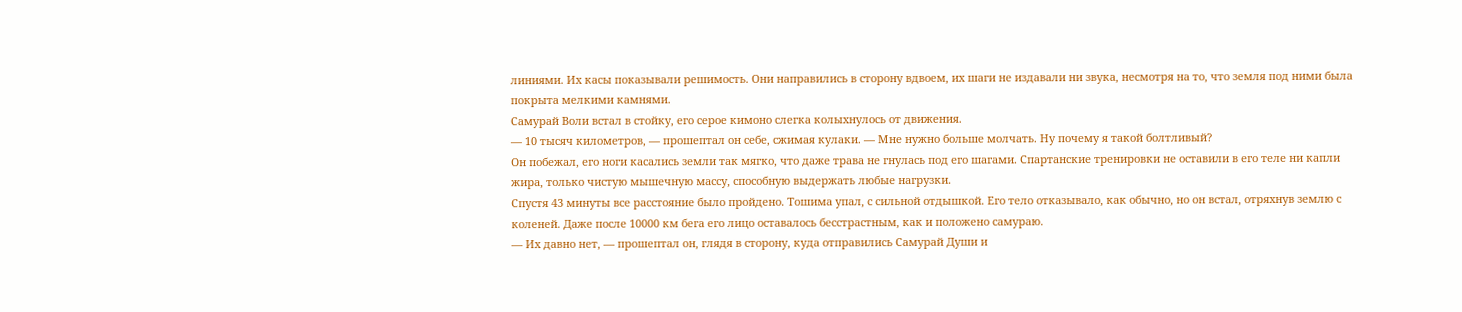линиями. Их касы показывали решимость. Они направились в сторону вдвоем, их шаги не издавали ни звука, несмотря на то, что земля под ними была покрыта мелкими камнями.
Самурай Воли встал в стойку, его серое кимоно слегка колыхнулось от движения.
— 10 тысяч километров, — прошептал он себе, сжимая кулаки. — Мне нужно больше молчать. Ну почему я такой болтливый?
Он побежал, его ноги касались земли так мягко, что даже трава не гнулась под его шагами. Спартанские тренировки не оставили в его теле ни капли жира, только чистую мышечную массу, способную выдержать любые нагрузки.
Спустя 43 минуты все расстояние было пройдено. Тошима упал, с сильной отдышкой. Его тело отказывало, как обычно, но он встал, отряхнув землю с коленей. Даже после 10000 км бега его лицо оставалось бесстрастным, как и положено самураю.
— Их давно нет, — прошептал он, глядя в сторону, куда отправились Самурай Души и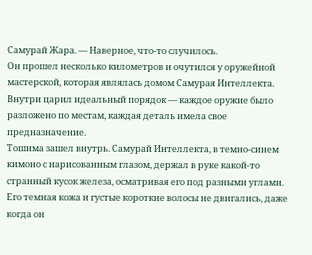Самурай Жара. — Наверное, что-то случилось.
Он прошел несколько километров и очутился у оружейной мастерской, которая являлась домом Самурая Интеллекта. Внутри царил идеальный порядок — каждое оружие было разложено по местам, каждая деталь имела свое предназначение.
Тошима зашел внутрь. Самурай Интеллекта, в темно-синем кимоно с нарисованным глазом, держал в руке какой-то странный кусок железа, осматривая его под разными углами. Его темная кожа и густые короткие волосы не двигались, даже когда он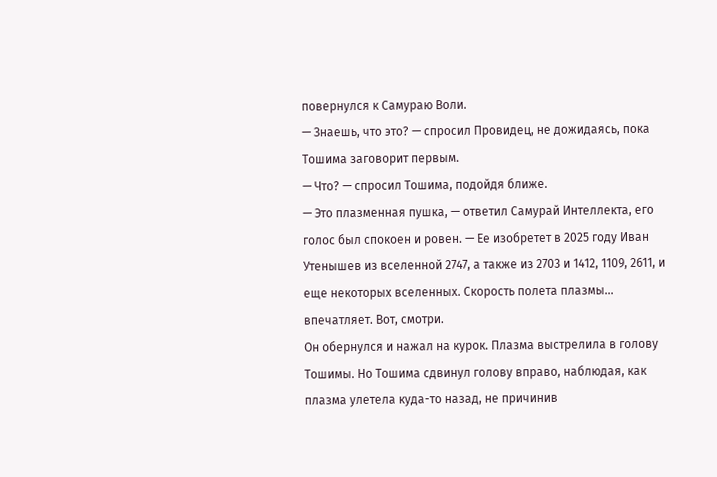повернулся к Самураю Воли.
— Знаешь, что это? — спросил Провидец, не дожидаясь, пока Тошима заговорит первым.
— Что? — спросил Тошима, подойдя ближе.
— Это плазменная пушка, — ответил Самурай Интеллекта, его голос был спокоен и ровен. — Ее изобретет в 2025 году Иван Утенышев из вселенной 2747, а также из 2703 и 1412, 1109, 2611, и еще некоторых вселенных. Скорость полета плазмы... впечатляет. Вот, смотри.
Он обернулся и нажал на курок. Плазма выстрелила в голову Тошимы. Но Тошима сдвинул голову вправо, наблюдая, как плазма улетела куда-то назад, не причинив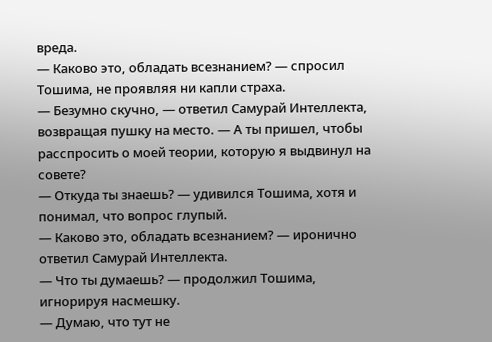вреда.
— Каково это, обладать всезнанием? — спросил Тошима, не проявляя ни капли страха.
— Безумно скучно, — ответил Самурай Интеллекта, возвращая пушку на место. — А ты пришел, чтобы расспросить о моей теории, которую я выдвинул на совете?
— Откуда ты знаешь? — удивился Тошима, хотя и понимал, что вопрос глупый.
— Каково это, обладать всезнанием? — иронично ответил Самурай Интеллекта.
— Что ты думаешь? — продолжил Тошима, игнорируя насмешку.
— Думаю, что тут не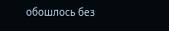обошлось без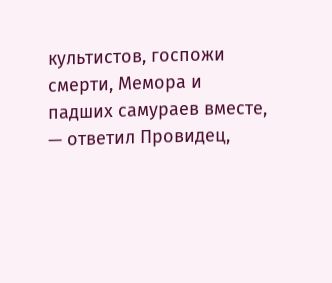культистов, госпожи смерти, Мемора и падших самураев вместе, — ответил Провидец,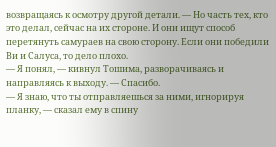возвращаясь к осмотру другой детали. — Но часть тех, кто это делал, сейчас на их стороне. И они ищут способ перетянуть самураев на свою сторону. Если они победили Ви и Салуса, то дело плохо.
— Я понял, — кивнул Тошима, разворачиваясь и направляясь к выходу. — Спасибо.
— Я знаю, что ты отправляешься за ними, игнорируя планку, — сказал ему в спину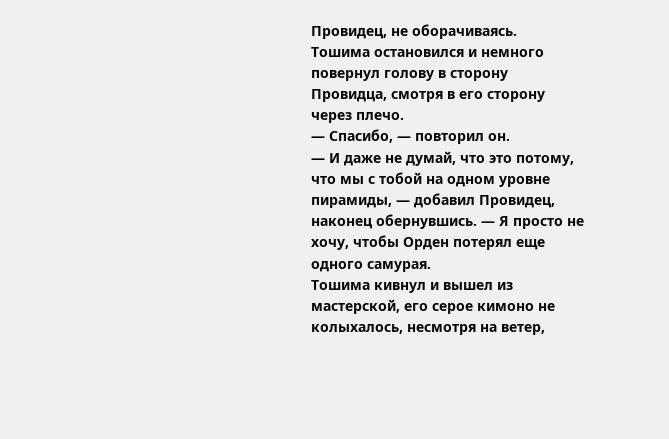Провидец, не оборачиваясь.
Тошима остановился и немного повернул голову в сторону Провидца, смотря в его сторону через плечо.
— Спасибо, — повторил он.
— И даже не думай, что это потому, что мы с тобой на одном уровне пирамиды, — добавил Провидец, наконец обернувшись. — Я просто не хочу, чтобы Орден потерял еще одного самурая.
Тошима кивнул и вышел из мастерской, его серое кимоно не колыхалось, несмотря на ветер,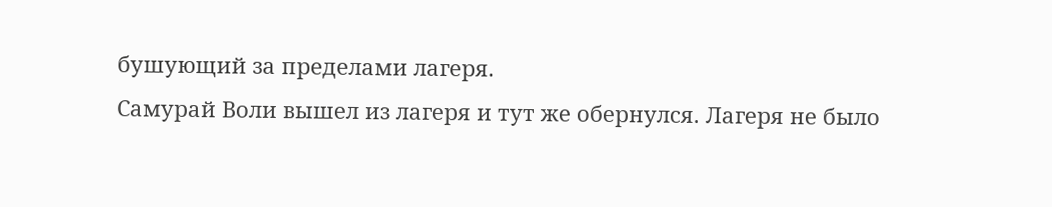бушующий за пределами лагеря.
Самурай Воли вышел из лагеря и тут же обернулся. Лагеря не было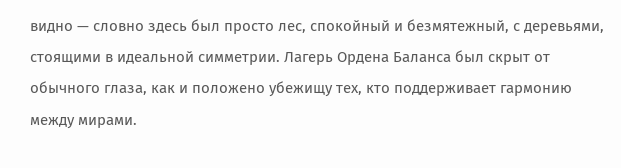видно — словно здесь был просто лес, спокойный и безмятежный, с деревьями, стоящими в идеальной симметрии. Лагерь Ордена Баланса был скрыт от обычного глаза, как и положено убежищу тех, кто поддерживает гармонию между мирами.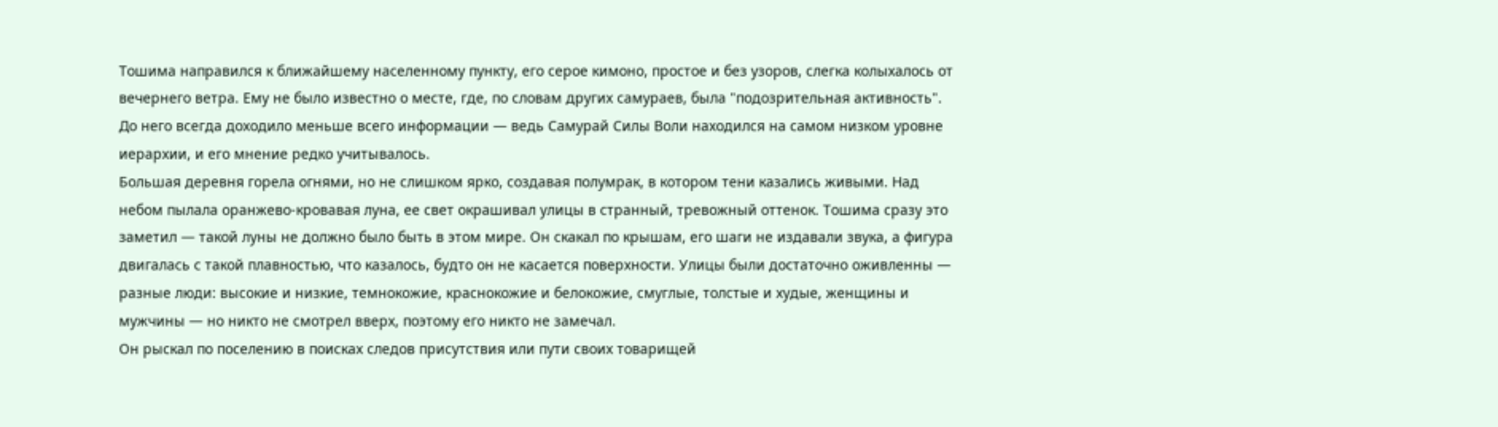Тошима направился к ближайшему населенному пункту, его серое кимоно, простое и без узоров, слегка колыхалось от вечернего ветра. Ему не было известно о месте, где, по словам других самураев, была "подозрительная активность". До него всегда доходило меньше всего информации — ведь Самурай Силы Воли находился на самом низком уровне иерархии, и его мнение редко учитывалось.
Большая деревня горела огнями, но не слишком ярко, создавая полумрак, в котором тени казались живыми. Над небом пылала оранжево-кровавая луна, ее свет окрашивал улицы в странный, тревожный оттенок. Тошима сразу это заметил — такой луны не должно было быть в этом мире. Он скакал по крышам, его шаги не издавали звука, а фигура двигалась с такой плавностью, что казалось, будто он не касается поверхности. Улицы были достаточно оживленны — разные люди: высокие и низкие, темнокожие, краснокожие и белокожие, смуглые, толстые и худые, женщины и мужчины — но никто не смотрел вверх, поэтому его никто не замечал.
Он рыскал по поселению в поисках следов присутствия или пути своих товарищей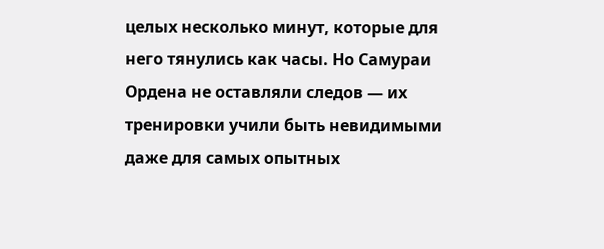целых несколько минут, которые для него тянулись как часы. Но Самураи Ордена не оставляли следов — их тренировки учили быть невидимыми даже для самых опытных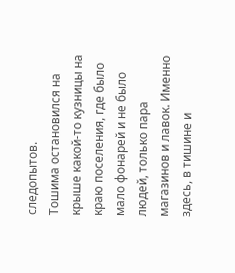следопытов.
Тошима остановился на крыше какой-то кузницы на краю поселения, где было мало фонарей и не было людей, только пара магазинов и лавок. Именно здесь, в тишине и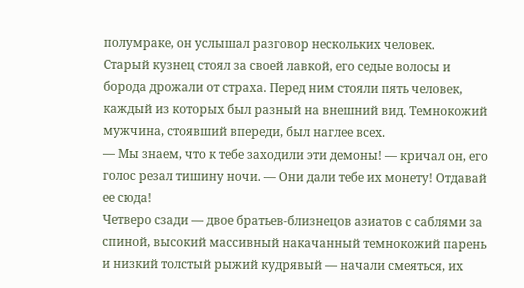полумраке, он услышал разговор нескольких человек.
Старый кузнец стоял за своей лавкой, его седые волосы и борода дрожали от страха. Перед ним стояли пять человек, каждый из которых был разный на внешний вид. Темнокожий мужчина, стоявший впереди, был наглее всех.
— Мы знаем, что к тебе заходили эти демоны! — кричал он, его голос резал тишину ночи. — Они дали тебе их монету! Отдавай ее сюда!
Четверо сзади — двое братьев-близнецов азиатов с саблями за спиной, высокий массивный накачанный темнокожий парень и низкий толстый рыжий кудрявый — начали смеяться, их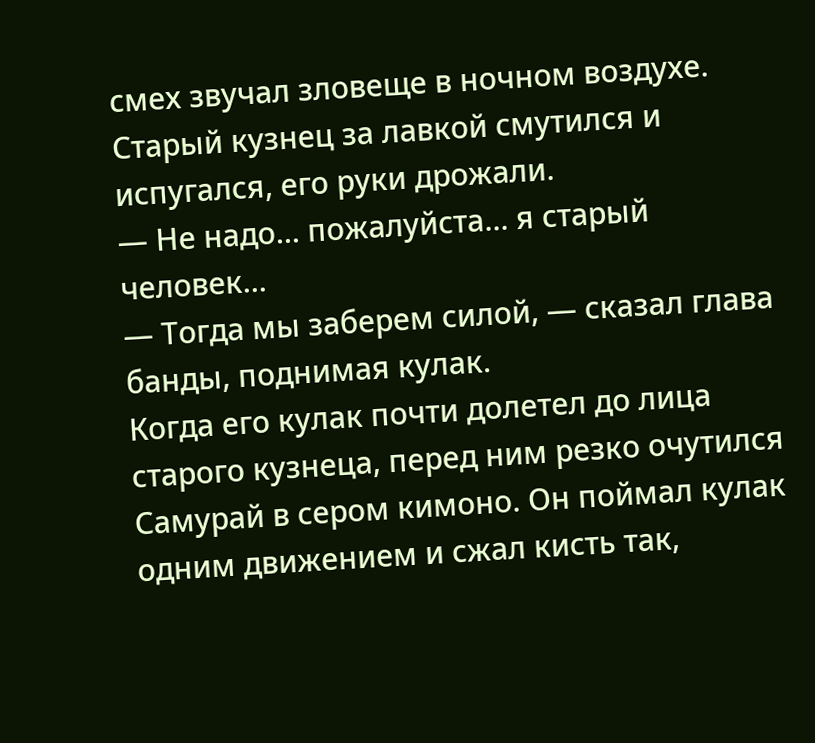смех звучал зловеще в ночном воздухе.
Старый кузнец за лавкой смутился и испугался, его руки дрожали.
— Не надо... пожалуйста... я старый человек...
— Тогда мы заберем силой, — сказал глава банды, поднимая кулак.
Когда его кулак почти долетел до лица старого кузнеца, перед ним резко очутился Самурай в сером кимоно. Он поймал кулак одним движением и сжал кисть так,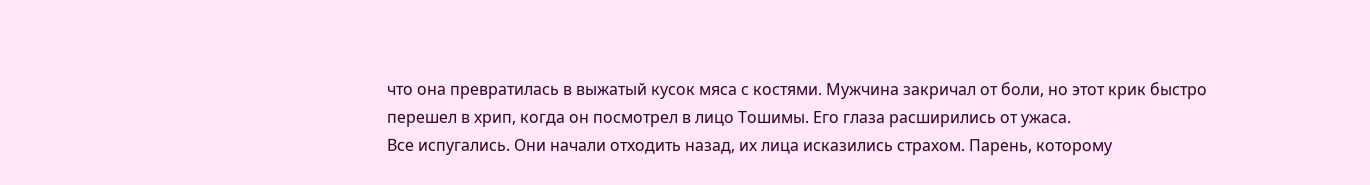что она превратилась в выжатый кусок мяса с костями. Мужчина закричал от боли, но этот крик быстро перешел в хрип, когда он посмотрел в лицо Тошимы. Его глаза расширились от ужаса.
Все испугались. Они начали отходить назад, их лица исказились страхом. Парень, которому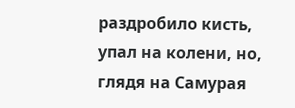раздробило кисть, упал на колени, но, глядя на Самурая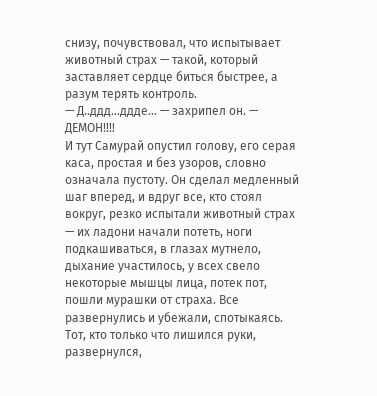снизу, почувствовал, что испытывает животный страх — такой, который заставляет сердце биться быстрее, а разум терять контроль.
— Д..ддд...ддде... — захрипел он. — ДЕМОН!!!!
И тут Самурай опустил голову, его серая каса, простая и без узоров, словно означала пустоту. Он сделал медленный шаг вперед, и вдруг все, кто стоял вокруг, резко испытали животный страх — их ладони начали потеть, ноги подкашиваться, в глазах мутнело, дыхание участилось, у всех свело некоторые мышцы лица, потек пот, пошли мурашки от страха. Все развернулись и убежали, спотыкаясь.
Тот, кто только что лишился руки, развернулся,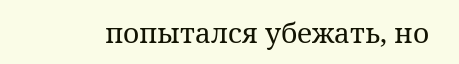попытался убежать, но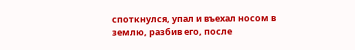споткнулся, упал и въехал носом в землю, разбив его, после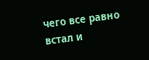чего все равно встал и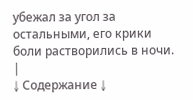убежал за угол за остальными, его крики боли растворились в ночи.
|
↓ Содержание ↓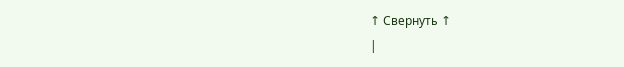↑ Свернуть ↑
|